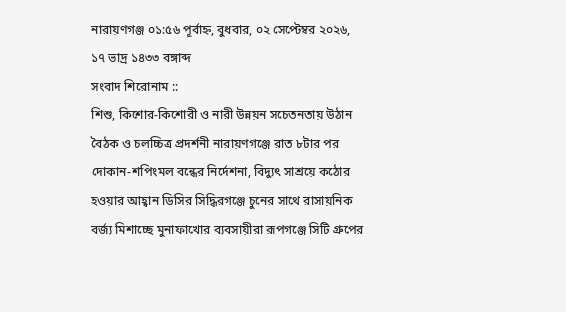নারায়ণগঞ্জ ০১:৫৬ পূর্বাহ্ন, বুধবার, ০২ সেপ্টেম্বর ২০২৬, ১৭ ভাদ্র ১৪৩৩ বঙ্গাব্দ
সংবাদ শিরোনাম ::
শিশু, কিশোর-কিশোরী ও নারী উন্নয়ন সচেতনতায় উঠান বৈঠক ও চলচ্চিত্র প্রদর্শনী নারায়ণগঞ্জে রাত ৮টার পর দোকান-শপিংমল বন্ধের নির্দেশনা, বিদ্যুৎ সাশ্রয়ে কঠোর হওয়ার আহ্বান ডিসির সিদ্ধিরগঞ্জে চুনের সাথে রাসায়নিক বর্জ্য মিশাচ্ছে মুনাফাখোর ব্যবসায়ীরা রূপগঞ্জে সিটি গ্রুপের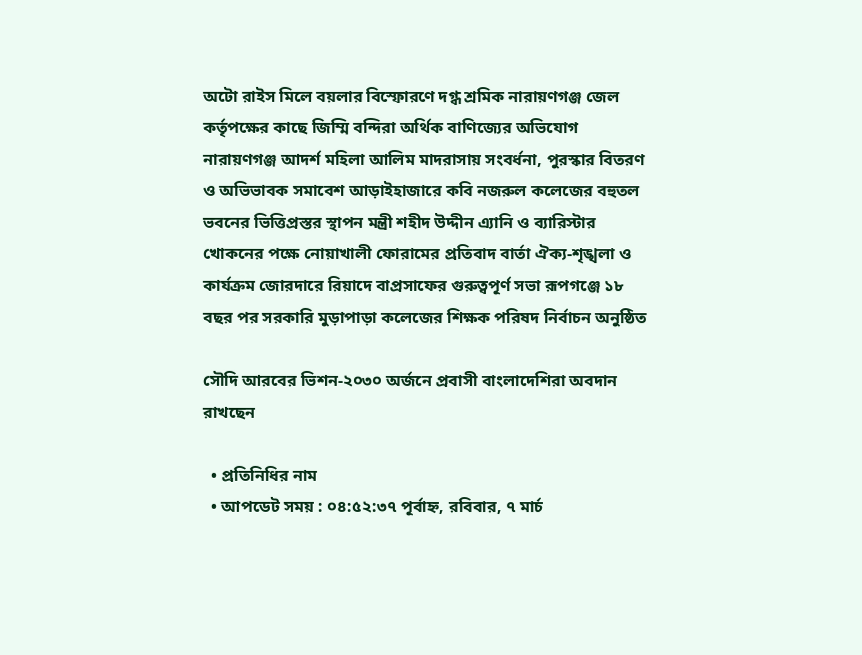অটো রাইস মিলে বয়লার বিস্ফোরণে দগ্ধ শ্রমিক নারায়ণগঞ্জ জেল কর্তৃপক্ষের কাছে জিম্মি বন্দিরা অর্থিক বাণিজ্যের অভিযোগ নারায়ণগঞ্জ আদর্শ মহিলা আলিম মাদরাসায় সংবর্ধনা, পুরস্কার বিতরণ ও অভিভাবক সমাবেশ আড়াইহাজারে কবি নজরুল কলেজের বহুতল ভবনের ভিত্তিপ্রস্তর স্থাপন মন্ত্রী শহীদ উদ্দীন এ্যানি ও ব্যারিস্টার খোকনের পক্ষে নোয়াখালী ফোরামের প্রতিবাদ বার্তা ঐক্য-শৃঙ্খলা ও কার্যক্রম জোরদারে রিয়াদে বাপ্রসাফের গুরুত্বপূর্ণ সভা রূপগঞ্জে ১৮ বছর পর সরকারি মুড়াপাড়া কলেজের শিক্ষক পরিষদ নির্বাচন অনুষ্ঠিত

সৌদি আরবের ভিশন-২০৩০ অর্জনে প্রবাসী বাংলাদেশিরা অবদান রাখছেন

  • প্রতিনিধির নাম
  • আপডেট সময় : ০৪:৫২:৩৭ পূর্বাহ্ন, রবিবার, ৭ মার্চ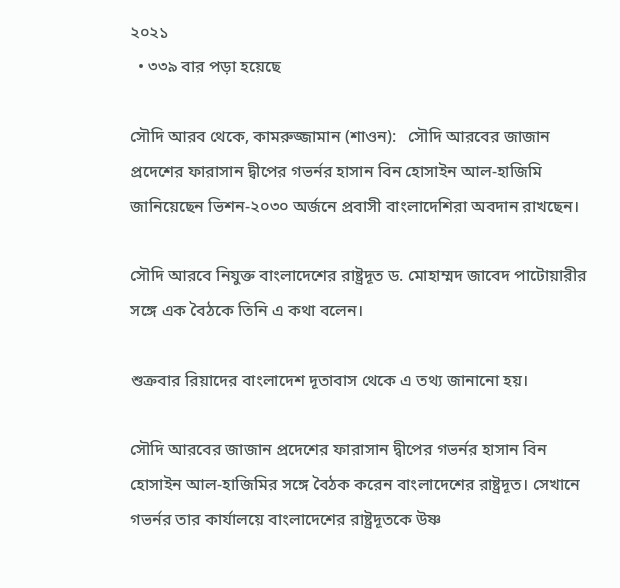২০২১
  • ৩৩৯ বার পড়া হয়েছে

সৌদি আরব থেকে, কামরুজ্জামান (শাওন):   সৌদি আরবের জাজান প্রদেশের ফারাসান দ্বীপের গভর্নর হাসান বিন হোসাইন আল-হাজিমি জানিয়েছেন ভিশন-২০৩০ অর্জনে প্রবাসী বাংলাদেশিরা অবদান রাখছেন।

সৌদি আরবে নিযুক্ত বাংলাদেশের রাষ্ট্রদূত ড. মোহাম্মদ জাবেদ পাটোয়ারীর সঙ্গে এক বৈঠকে তিনি এ কথা বলেন।

শুক্রবার রিয়াদের বাংলাদেশ দূতাবাস থেকে এ তথ্য জানানো হয়।

সৌদি আরবের জাজান প্রদেশের ফারাসান দ্বীপের গভর্নর হাসান বিন হোসাইন আল-হাজিমির সঙ্গে বৈঠক করেন বাংলাদেশের রাষ্ট্রদূত। সেখানে গভর্নর তার কার্যালয়ে বাংলাদেশের রাষ্ট্রদূতকে উষ্ণ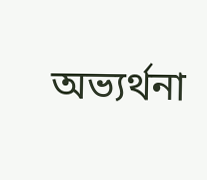অভ্যর্থনা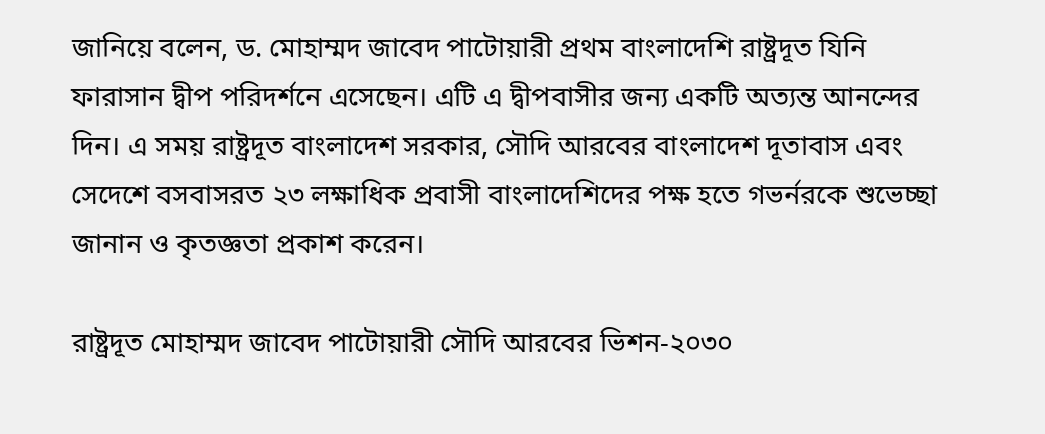জানিয়ে বলেন, ড. মোহাম্মদ জাবেদ পাটোয়ারী প্রথম বাংলাদেশি রাষ্ট্রদূত যিনি ফারাসান দ্বীপ পরিদর্শনে এসেছেন। এটি এ দ্বীপবাসীর জন্য একটি অত্যন্ত আনন্দের দিন। এ সময় রাষ্ট্রদূত বাংলাদেশ সরকার, সৌদি আরবের বাংলাদেশ দূতাবাস এবং সেদেশে বসবাসরত ২৩ লক্ষাধিক প্রবাসী বাংলাদেশিদের পক্ষ হতে গভর্নরকে শুভেচ্ছা জানান ও কৃতজ্ঞতা প্রকাশ করেন।

রাষ্ট্রদূত মোহাম্মদ জাবেদ পাটোয়ারী সৌদি আরবের ভিশন-২০৩০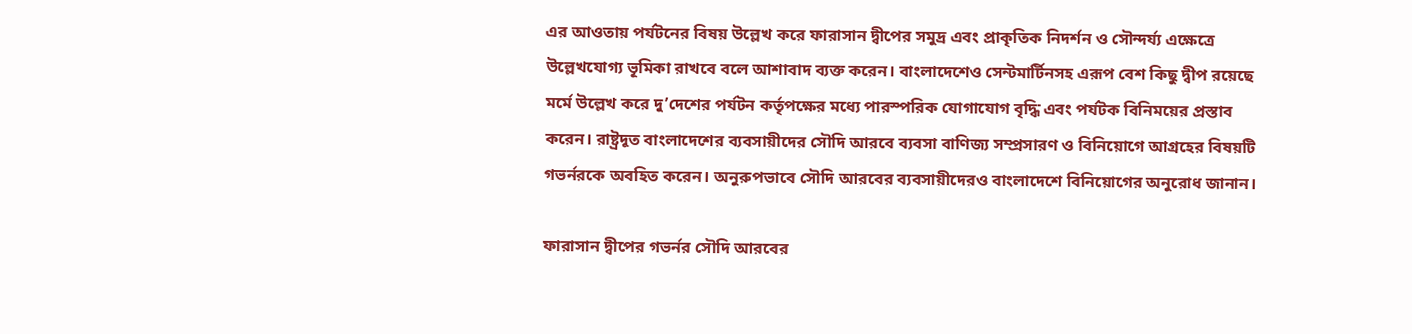এর আওতায় পর্যটনের বিষয় উল্লেখ করে ফারাসান দ্বীপের সমুদ্র এবং প্রাকৃতিক নিদর্শন ও সৌন্দর্য্য এক্ষেত্রে উল্লেখযোগ্য ভূমিকা রাখবে বলে আশাবাদ ব্যক্ত করেন। বাংলাদেশেও সেন্টমার্টিনসহ এরূপ বেশ কিছু দ্বীপ রয়েছে মর্মে উল্লেখ করে দু’দেশের পর্যটন কর্তৃপক্ষের মধ্যে পারস্পরিক যোগাযোগ বৃদ্ধি এবং পর্যটক বিনিময়ের প্রস্তাব করেন। রাষ্ট্রদূত বাংলাদেশের ব্যবসায়ীদের সৌদি আরবে ব্যবসা বাণিজ্য সম্প্রসারণ ও বিনিয়োগে আগ্রহের বিষয়টি গভর্নরকে অবহিত করেন। অনুরুপভাবে সৌদি আরবের ব্যবসায়ীদেরও বাংলাদেশে বিনিয়োগের অনুরোধ জানান।

ফারাসান দ্বীপের গভর্নর সৌদি আরবের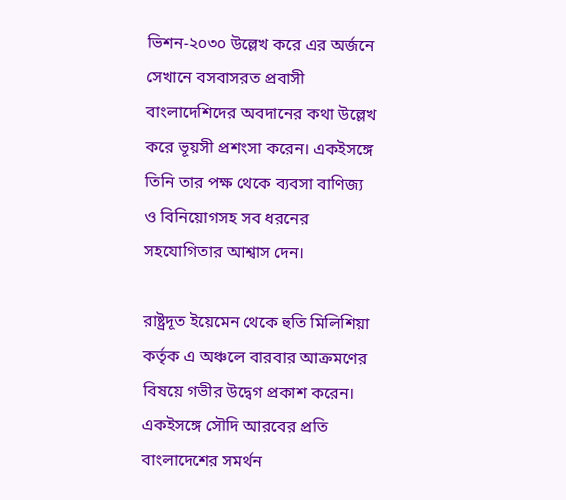ভিশন-২০৩০ উল্লেখ করে এর অর্জনে সেখানে বসবাসরত প্রবাসী বাংলাদেশিদের অবদানের কথা উল্লেখ করে ভূয়সী প্রশংসা করেন। একইসঙ্গে তিনি তার পক্ষ থেকে ব্যবসা বাণিজ্য ও বিনিয়োগসহ সব ধরনের সহযোগিতার আশ্বাস দেন।

রাষ্ট্রদূত ইয়েমেন থেকে হুতি মিলিশিয়া কর্তৃক এ অঞ্চলে বারবার আক্রমণের বিষয়ে গভীর উদ্বেগ প্রকাশ করেন। একইসঙ্গে সৌদি আরবের প্রতি বাংলাদেশের সমর্থন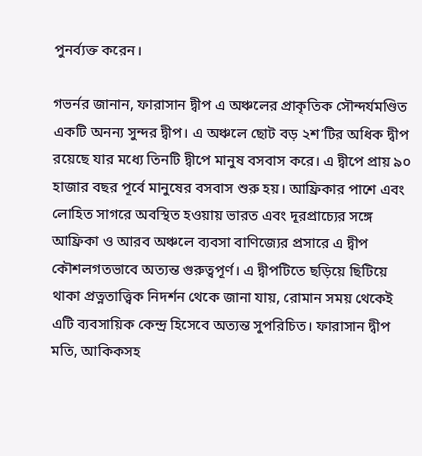পুনর্ব্যক্ত করেন।

গভর্নর জানান, ফারাসান দ্বীপ এ অঞ্চলের প্রাকৃতিক সৌন্দর্যমণ্ডিত একটি অনন্য সুন্দর দ্বীপ। এ অঞ্চলে ছোট বড় ২শ’টির অধিক দ্বীপ রয়েছে যার মধ্যে তিনটি দ্বীপে মানুষ বসবাস করে। এ দ্বীপে প্রায় ৯০ হাজার বছর পূর্বে মানুষের বসবাস শুরু হয়। আফ্রিকার পাশে এবং লোহিত সাগরে অবস্থিত হওয়ায় ভারত এবং দূরপ্রাচ্যের সঙ্গে আফ্রিকা ও আরব অঞ্চলে ব্যবসা বাণিজ্যের প্রসারে এ দ্বীপ কৌশলগতভাবে অত্যন্ত গুরুত্বপূর্ণ। এ দ্বীপটিতে ছড়িয়ে ছিটিয়ে থাকা প্রত্নতাত্ত্বিক নিদর্শন থেকে জানা যায়, রোমান সময় থেকেই এটি ব্যবসায়িক কেন্দ্র হিসেবে অত্যন্ত সুপরিচিত। ফারাসান দ্বীপ মতি, আকিকসহ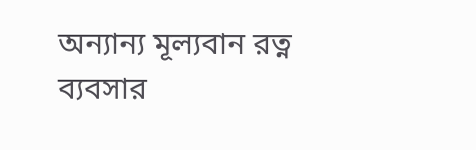অন্যান্য মূল্যবান রত্ন ব্যবসার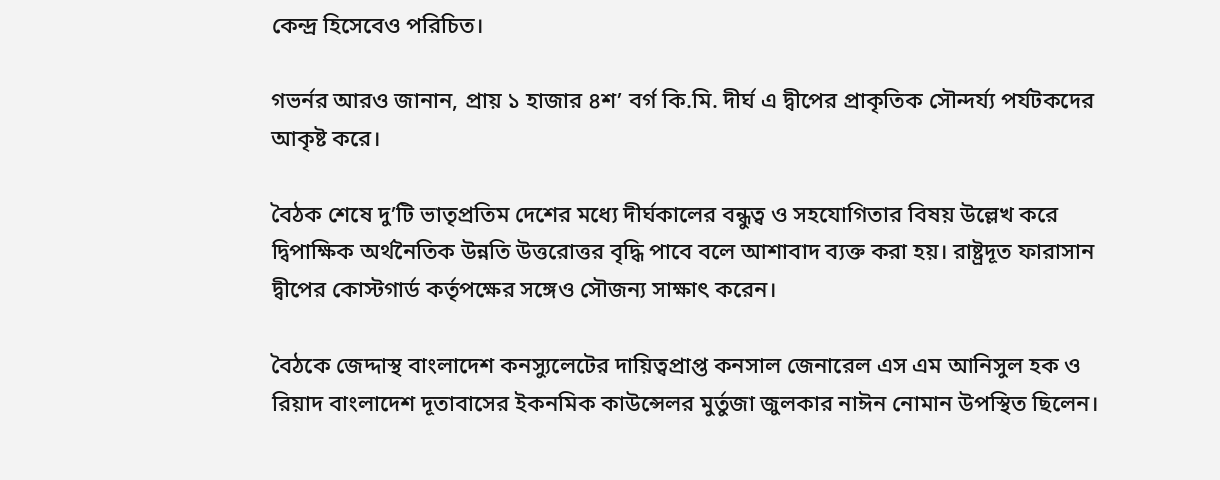কেন্দ্র হিসেবেও পরিচিত।

গভর্নর আরও জানান, প্রায় ১ হাজার ৪শ’ বর্গ কি.মি. দীর্ঘ এ দ্বীপের প্রাকৃতিক সৌন্দর্য্য পর্যটকদের আকৃষ্ট করে।

বৈঠক শেষে দু’টি ভাতৃপ্রতিম দেশের মধ্যে দীর্ঘকালের বন্ধুত্ব ও সহযোগিতার বিষয় উল্লেখ করে দ্বিপাক্ষিক অর্থনৈতিক উন্নতি উত্তরোত্তর বৃদ্ধি পাবে বলে আশাবাদ ব্যক্ত করা হয়। রাষ্ট্রদূত ফারাসান দ্বীপের কোস্টগার্ড কর্তৃপক্ষের সঙ্গেও সৌজন্য সাক্ষাৎ করেন।

বৈঠকে জেদ্দাস্থ বাংলাদেশ কনস্যুলেটের দায়িত্বপ্রাপ্ত কনসাল জেনারেল এস এম আনিসুল হক ও রিয়াদ বাংলাদেশ দূতাবাসের ইকনমিক কাউন্সেলর মুর্তুজা জুলকার নাঈন নোমান উপস্থিত ছিলেন।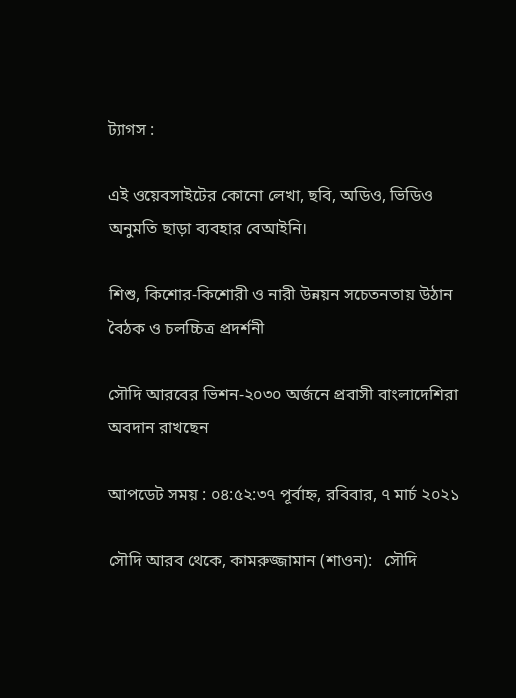ট্যাগস :

এই ওয়েবসাইটের কোনো লেখা, ছবি, অডিও, ভিডিও অনুমতি ছাড়া ব্যবহার বেআইনি।

শিশু, কিশোর-কিশোরী ও নারী উন্নয়ন সচেতনতায় উঠান বৈঠক ও চলচ্চিত্র প্রদর্শনী

সৌদি আরবের ভিশন-২০৩০ অর্জনে প্রবাসী বাংলাদেশিরা অবদান রাখছেন

আপডেট সময় : ০৪:৫২:৩৭ পূর্বাহ্ন, রবিবার, ৭ মার্চ ২০২১

সৌদি আরব থেকে, কামরুজ্জামান (শাওন):   সৌদি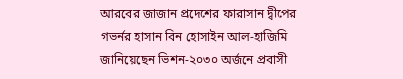আরবের জাজান প্রদেশের ফারাসান দ্বীপের গভর্নর হাসান বিন হোসাইন আল-হাজিমি জানিয়েছেন ভিশন-২০৩০ অর্জনে প্রবাসী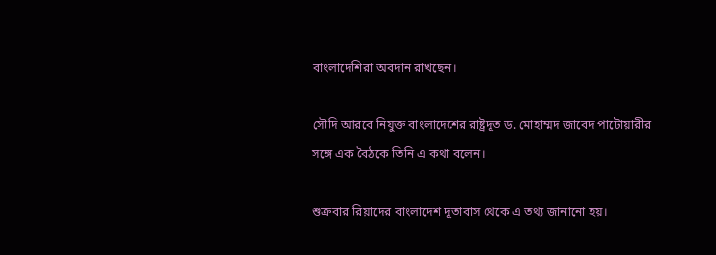বাংলাদেশিরা অবদান রাখছেন।

সৌদি আরবে নিযুক্ত বাংলাদেশের রাষ্ট্রদূত ড. মোহাম্মদ জাবেদ পাটোয়ারীর সঙ্গে এক বৈঠকে তিনি এ কথা বলেন।

শুক্রবার রিয়াদের বাংলাদেশ দূতাবাস থেকে এ তথ্য জানানো হয়।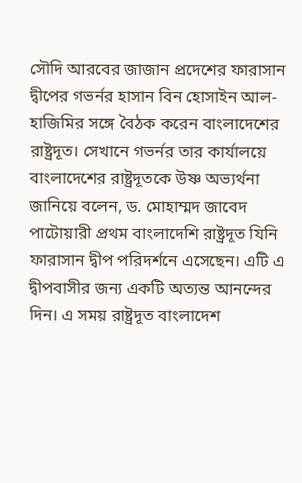সৌদি আরবের জাজান প্রদেশের ফারাসান দ্বীপের গভর্নর হাসান বিন হোসাইন আল-হাজিমির সঙ্গে বৈঠক করেন বাংলাদেশের রাষ্ট্রদূত। সেখানে গভর্নর তার কার্যালয়ে বাংলাদেশের রাষ্ট্রদূতকে উষ্ণ অভ্যর্থনা জানিয়ে বলেন, ড. মোহাম্মদ জাবেদ পাটোয়ারী প্রথম বাংলাদেশি রাষ্ট্রদূত যিনি ফারাসান দ্বীপ পরিদর্শনে এসেছেন। এটি এ দ্বীপবাসীর জন্য একটি অত্যন্ত আনন্দের দিন। এ সময় রাষ্ট্রদূত বাংলাদেশ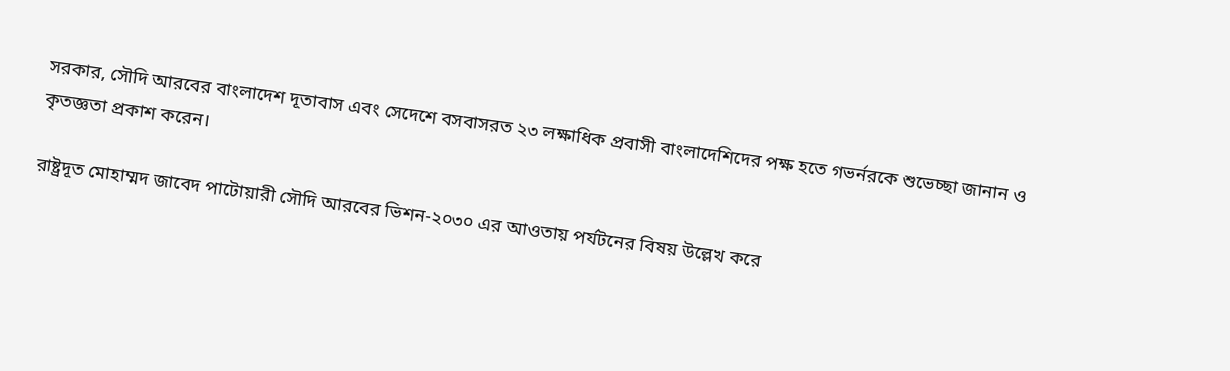সরকার, সৌদি আরবের বাংলাদেশ দূতাবাস এবং সেদেশে বসবাসরত ২৩ লক্ষাধিক প্রবাসী বাংলাদেশিদের পক্ষ হতে গভর্নরকে শুভেচ্ছা জানান ও কৃতজ্ঞতা প্রকাশ করেন।

রাষ্ট্রদূত মোহাম্মদ জাবেদ পাটোয়ারী সৌদি আরবের ভিশন-২০৩০ এর আওতায় পর্যটনের বিষয় উল্লেখ করে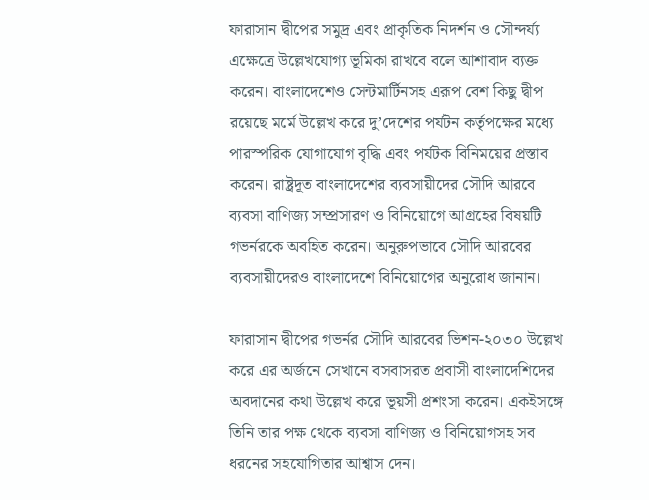ফারাসান দ্বীপের সমুদ্র এবং প্রাকৃতিক নিদর্শন ও সৌন্দর্য্য এক্ষেত্রে উল্লেখযোগ্য ভূমিকা রাখবে বলে আশাবাদ ব্যক্ত করেন। বাংলাদেশেও সেন্টমার্টিনসহ এরূপ বেশ কিছু দ্বীপ রয়েছে মর্মে উল্লেখ করে দু’দেশের পর্যটন কর্তৃপক্ষের মধ্যে পারস্পরিক যোগাযোগ বৃদ্ধি এবং পর্যটক বিনিময়ের প্রস্তাব করেন। রাষ্ট্রদূত বাংলাদেশের ব্যবসায়ীদের সৌদি আরবে ব্যবসা বাণিজ্য সম্প্রসারণ ও বিনিয়োগে আগ্রহের বিষয়টি গভর্নরকে অবহিত করেন। অনুরুপভাবে সৌদি আরবের ব্যবসায়ীদেরও বাংলাদেশে বিনিয়োগের অনুরোধ জানান।

ফারাসান দ্বীপের গভর্নর সৌদি আরবের ভিশন-২০৩০ উল্লেখ করে এর অর্জনে সেখানে বসবাসরত প্রবাসী বাংলাদেশিদের অবদানের কথা উল্লেখ করে ভূয়সী প্রশংসা করেন। একইসঙ্গে তিনি তার পক্ষ থেকে ব্যবসা বাণিজ্য ও বিনিয়োগসহ সব ধরনের সহযোগিতার আশ্বাস দেন।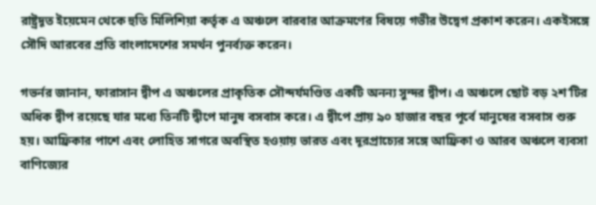রাষ্ট্রদূত ইয়েমেন থেকে হুতি মিলিশিয়া কর্তৃক এ অঞ্চলে বারবার আক্রমণের বিষয়ে গভীর উদ্বেগ প্রকাশ করেন। একইসঙ্গে সৌদি আরবের প্রতি বাংলাদেশের সমর্থন পুনর্ব্যক্ত করেন।

গভর্নর জানান, ফারাসান দ্বীপ এ অঞ্চলের প্রাকৃতিক সৌন্দর্যমণ্ডিত একটি অনন্য সুন্দর দ্বীপ। এ অঞ্চলে ছোট বড় ২শ’টির অধিক দ্বীপ রয়েছে যার মধ্যে তিনটি দ্বীপে মানুষ বসবাস করে। এ দ্বীপে প্রায় ৯০ হাজার বছর পূর্বে মানুষের বসবাস শুরু হয়। আফ্রিকার পাশে এবং লোহিত সাগরে অবস্থিত হওয়ায় ভারত এবং দূরপ্রাচ্যের সঙ্গে আফ্রিকা ও আরব অঞ্চলে ব্যবসা বাণিজ্যের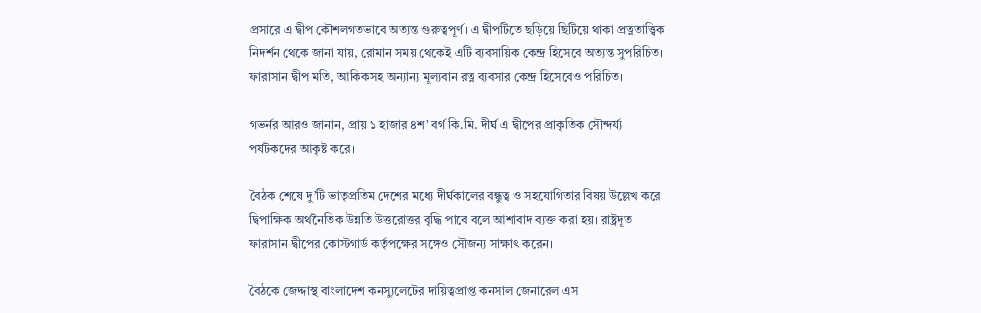প্রসারে এ দ্বীপ কৌশলগতভাবে অত্যন্ত গুরুত্বপূর্ণ। এ দ্বীপটিতে ছড়িয়ে ছিটিয়ে থাকা প্রত্নতাত্ত্বিক নিদর্শন থেকে জানা যায়, রোমান সময় থেকেই এটি ব্যবসায়িক কেন্দ্র হিসেবে অত্যন্ত সুপরিচিত। ফারাসান দ্বীপ মতি, আকিকসহ অন্যান্য মূল্যবান রত্ন ব্যবসার কেন্দ্র হিসেবেও পরিচিত।

গভর্নর আরও জানান, প্রায় ১ হাজার ৪শ’ বর্গ কি.মি. দীর্ঘ এ দ্বীপের প্রাকৃতিক সৌন্দর্য্য পর্যটকদের আকৃষ্ট করে।

বৈঠক শেষে দু’টি ভাতৃপ্রতিম দেশের মধ্যে দীর্ঘকালের বন্ধুত্ব ও সহযোগিতার বিষয় উল্লেখ করে দ্বিপাক্ষিক অর্থনৈতিক উন্নতি উত্তরোত্তর বৃদ্ধি পাবে বলে আশাবাদ ব্যক্ত করা হয়। রাষ্ট্রদূত ফারাসান দ্বীপের কোস্টগার্ড কর্তৃপক্ষের সঙ্গেও সৌজন্য সাক্ষাৎ করেন।

বৈঠকে জেদ্দাস্থ বাংলাদেশ কনস্যুলেটের দায়িত্বপ্রাপ্ত কনসাল জেনারেল এস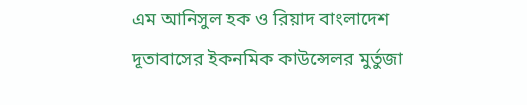এম আনিসুল হক ও রিয়াদ বাংলাদেশ দূতাবাসের ইকনমিক কাউন্সেলর মুর্তুজা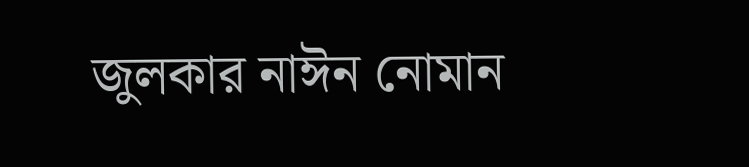জুলকার নাঈন নোমান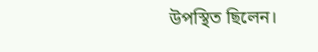উপস্থিত ছিলেন।